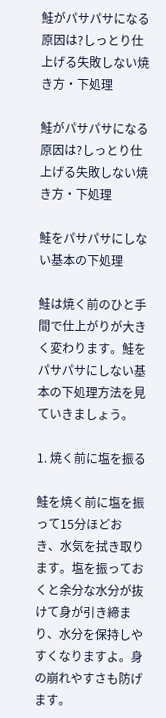鮭がパサパサになる原因は?しっとり仕上げる失敗しない焼き方・下処理

鮭がパサパサになる原因は?しっとり仕上げる失敗しない焼き方・下処理

鮭をパサパサにしない基本の下処理

鮭は焼く前のひと手間で仕上がりが大きく変わります。鮭をパサパサにしない基本の下処理方法を見ていきましょう。

1. 焼く前に塩を振る

鮭を焼く前に塩を振って15分ほどおき、水気を拭き取ります。塩を振っておくと余分な水分が抜けて身が引き締まり、水分を保持しやすくなりますよ。身の崩れやすさも防げます。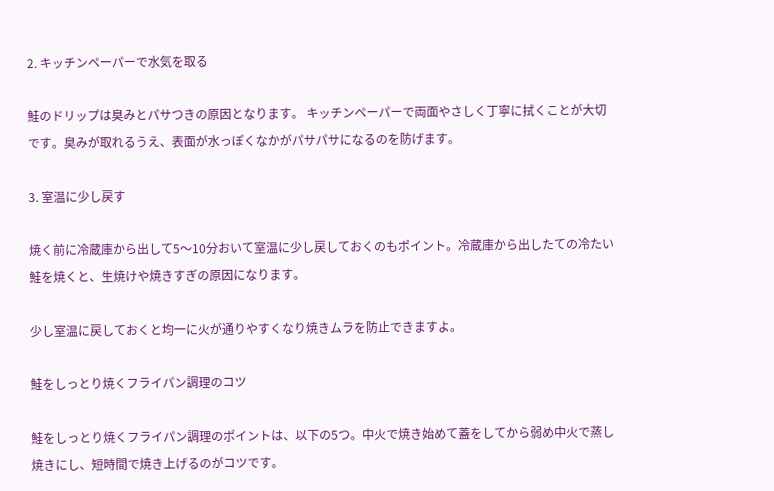2. キッチンペーパーで水気を取る

鮭のドリップは臭みとパサつきの原因となります。 キッチンペーパーで両面やさしく丁寧に拭くことが大切です。臭みが取れるうえ、表面が水っぽくなかがパサパサになるのを防げます。

3. 室温に少し戻す

焼く前に冷蔵庫から出して5〜10分おいて室温に少し戻しておくのもポイント。冷蔵庫から出したての冷たい鮭を焼くと、生焼けや焼きすぎの原因になります。

少し室温に戻しておくと均一に火が通りやすくなり焼きムラを防止できますよ。

鮭をしっとり焼くフライパン調理のコツ

鮭をしっとり焼くフライパン調理のポイントは、以下の5つ。中火で焼き始めて蓋をしてから弱め中火で蒸し焼きにし、短時間で焼き上げるのがコツです。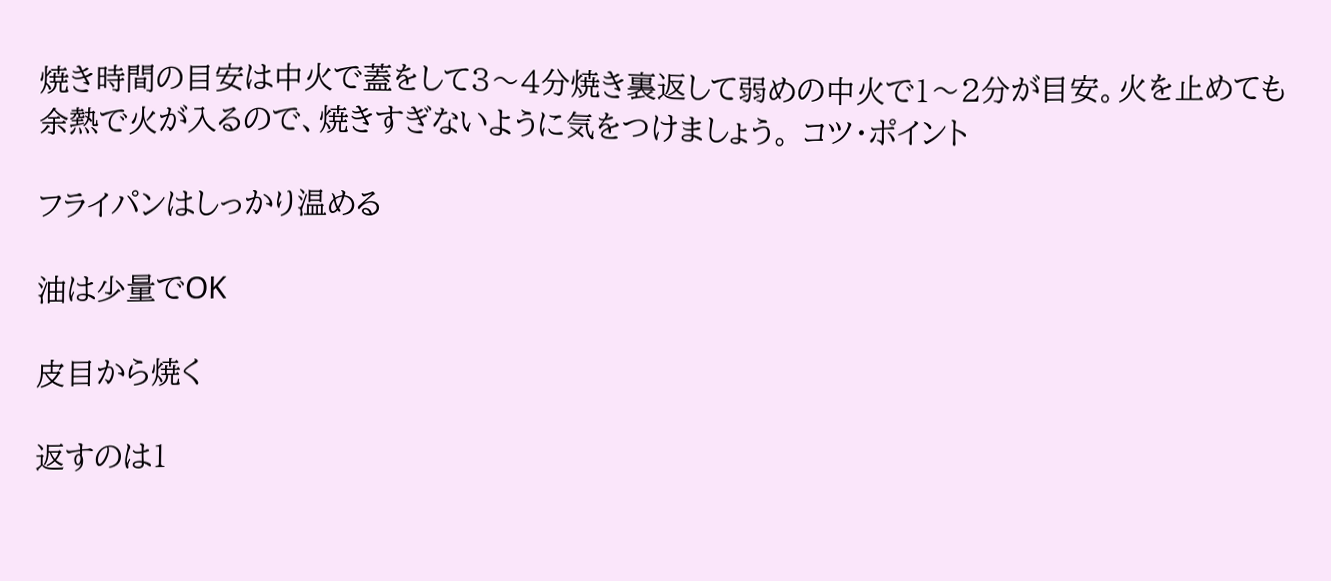焼き時間の目安は中火で蓋をして3〜4分焼き裏返して弱めの中火で1〜2分が目安。火を止めても余熱で火が入るので、焼きすぎないように気をつけましょう。 コツ・ポイント

フライパンはしっかり温める

油は少量でOK

皮目から焼く

返すのは1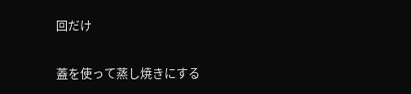回だけ

蓋を使って蒸し焼きにする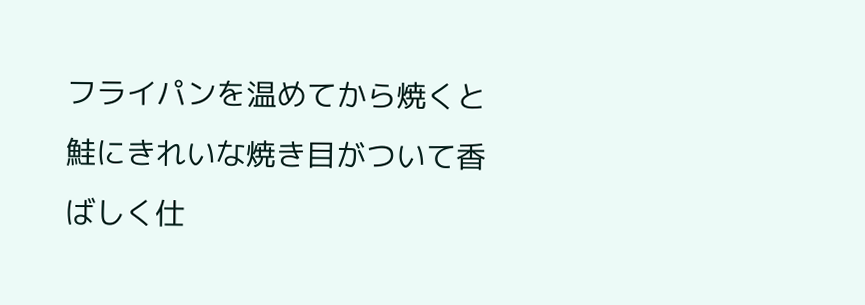フライパンを温めてから焼くと鮭にきれいな焼き目がついて香ばしく仕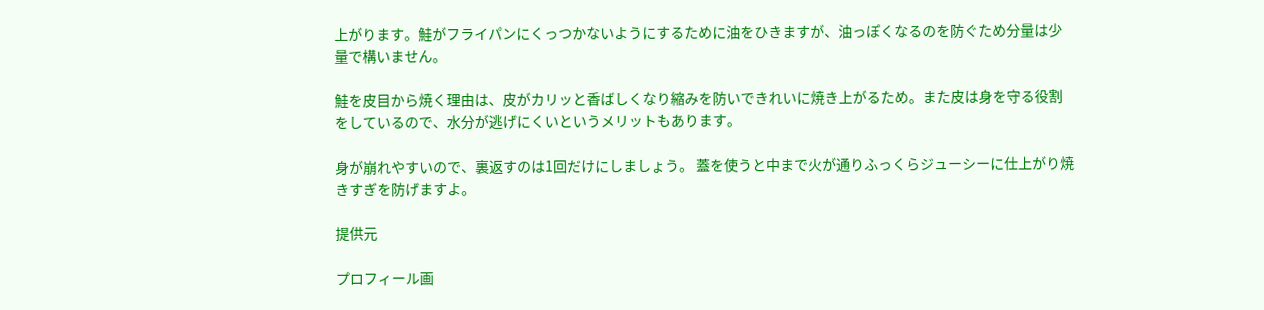上がります。鮭がフライパンにくっつかないようにするために油をひきますが、油っぽくなるのを防ぐため分量は少量で構いません。

鮭を皮目から焼く理由は、皮がカリッと香ばしくなり縮みを防いできれいに焼き上がるため。また皮は身を守る役割をしているので、水分が逃げにくいというメリットもあります。

身が崩れやすいので、裏返すのは1回だけにしましょう。 蓋を使うと中まで火が通りふっくらジューシーに仕上がり焼きすぎを防げますよ。

提供元

プロフィール画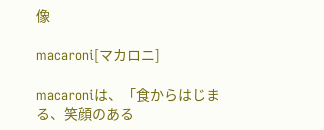像

macaroni[マカロニ]

macaroniは、「食からはじまる、笑顔のある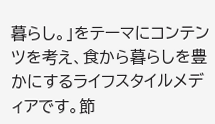暮らし。」をテーマにコンテンツを考え、食から暮らしを豊かにするライフスタイルメディアです。節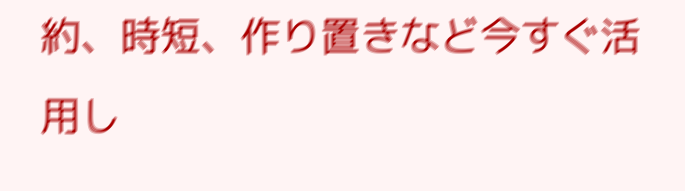約、時短、作り置きなど今すぐ活用し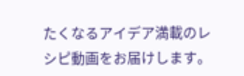たくなるアイデア満載のレシピ動画をお届けします。